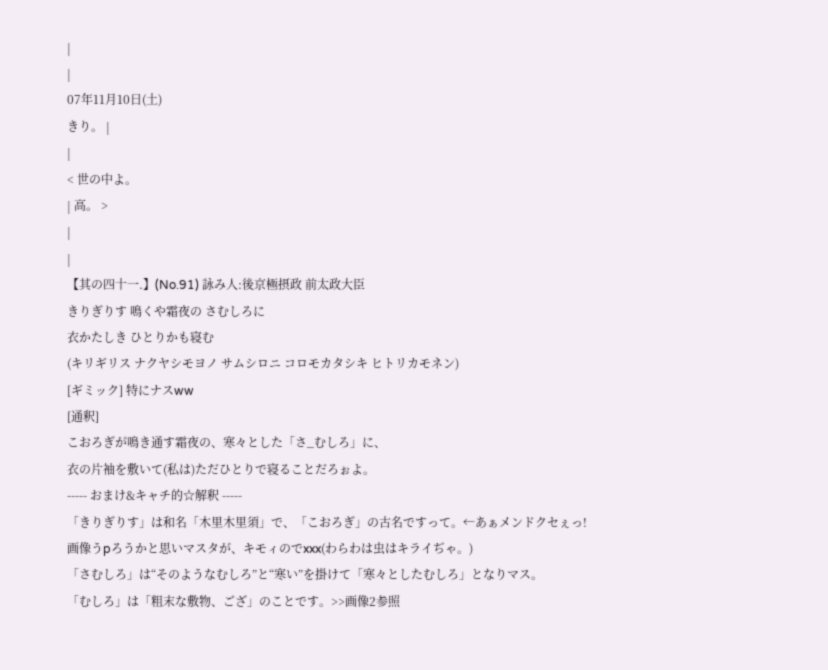|
|
07年11月10日(土)
きり。 |
|
< 世の中よ。
| 高。 >
|
|
【其の四十一.】(No.91) 詠み人:後京極摂政 前太政大臣
きりぎりす 鳴くや霜夜の さむしろに
衣かたしき ひとりかも寝む
(キリギリス ナクヤシモヨノ サムシロニ コロモカタシキ ヒトリカモネン)
[ギミック] 特にナスww
[通釈]
こおろぎが鳴き通す霜夜の、寒々とした「さ_むしろ」に、
衣の片袖を敷いて(私は)ただひとりで寝ることだろぉよ。
----- おまけ&キャチ的☆解釈 -----
「きりぎりす」は和名「木里木里須」で、「こおろぎ」の古名ですって。←あぁメンドクセぇっ!
画像うpろうかと思いマスタが、キモィのでxxx(わらわは虫はキライぢゃ。)
「さむしろ」は“そのようなむしろ”と“寒い”を掛けて「寒々としたむしろ」となりマス。
「むしろ」は「粗末な敷物、ござ」のことです。>>画像2参照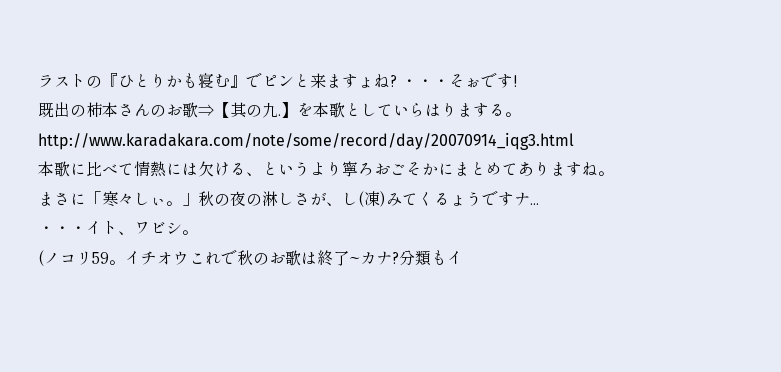ラストの『ひとりかも寝む』でピンと来ますょね? ・・・そぉです!
既出の柿本さんのお歌⇒【其の九.】を本歌としていらはりまする。
http://www.karadakara.com/note/some/record/day/20070914_iqg3.html
本歌に比べて情熱には欠ける、というより寧ろおごそかにまとめてありますね。
まさに「寒々しぃ。」秋の夜の淋しさが、し(凍)みてくるょうですナ...
・・・イト、ワビシ。
(ノコリ59。イチオウこれで秋のお歌は終了~カナ?分類もイ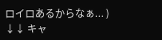ロイロあるからなぁ... )
↓↓ キャ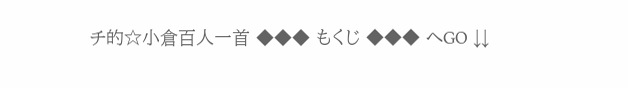チ的☆小倉百人一首 ◆◆◆ もくじ ◆◆◆ へGO ↓↓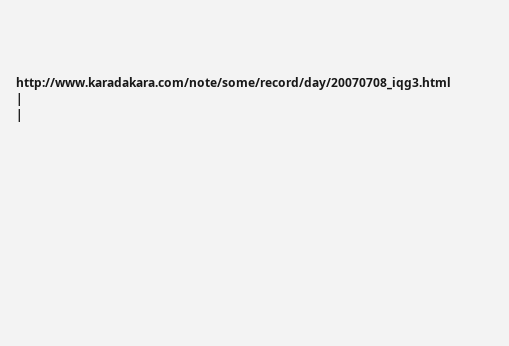http://www.karadakara.com/note/some/record/day/20070708_iqg3.html
|
|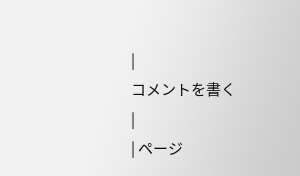|
コメントを書く
|
| ページ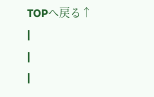TOPへ戻る↑ |
|
|